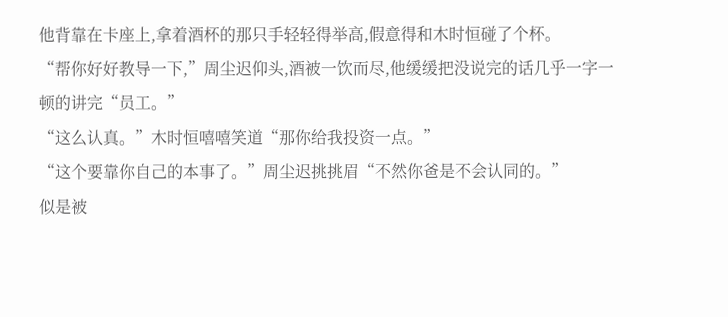他背靠在卡座上,拿着酒杯的那只手轻轻得举高,假意得和木时恒碰了个杯。
“帮你好好教导一下,”周尘迟仰头,酒被一饮而尽,他缓缓把没说完的话几乎一字一顿的讲完“员工。”
“这么认真。”木时恒嘻嘻笑道“那你给我投资一点。”
“这个要靠你自己的本事了。”周尘迟挑挑眉“不然你爸是不会认同的。”
似是被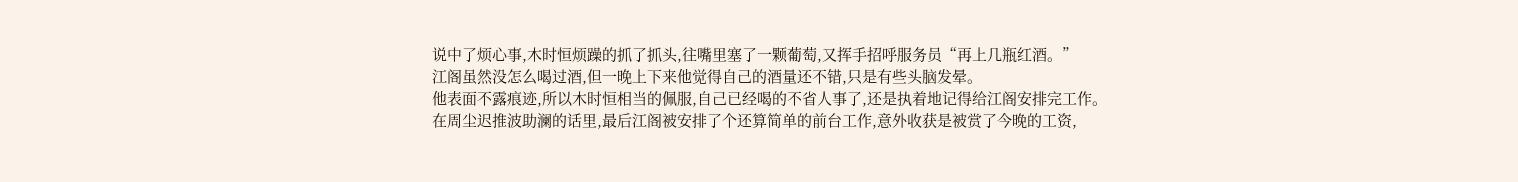说中了烦心事,木时恒烦躁的抓了抓头,往嘴里塞了一颗葡萄,又挥手招呼服务员“再上几瓶红酒。”
江阁虽然没怎么喝过酒,但一晚上下来他觉得自己的酒量还不错,只是有些头脑发晕。
他表面不露痕迹,所以木时恒相当的佩服,自己已经喝的不省人事了,还是执着地记得给江阁安排完工作。
在周尘迟推波助澜的话里,最后江阁被安排了个还算简单的前台工作,意外收获是被赏了今晚的工资,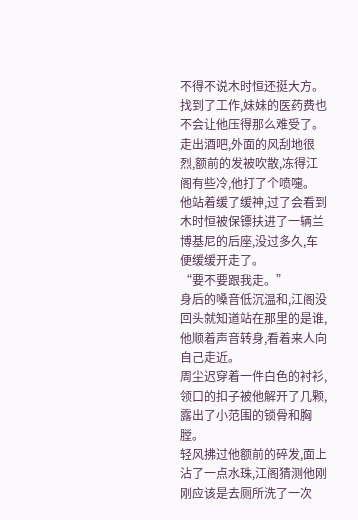不得不说木时恒还挺大方。
找到了工作,妹妹的医药费也不会让他压得那么难受了。
走出酒吧,外面的风刮地很烈,额前的发被吹散,冻得江阁有些冷,他打了个喷嚏。
他站着缓了缓神,过了会看到木时恒被保镖扶进了一辆兰博基尼的后座,没过多久,车便缓缓开走了。
“要不要跟我走。”
身后的嗓音低沉温和,江阁没回头就知道站在那里的是谁,他顺着声音转身,看着来人向自己走近。
周尘迟穿着一件白色的衬衫,领口的扣子被他解开了几颗,露出了小范围的锁骨和胸膛。
轻风拂过他额前的碎发,面上沾了一点水珠,江阁猜测他刚刚应该是去厕所洗了一次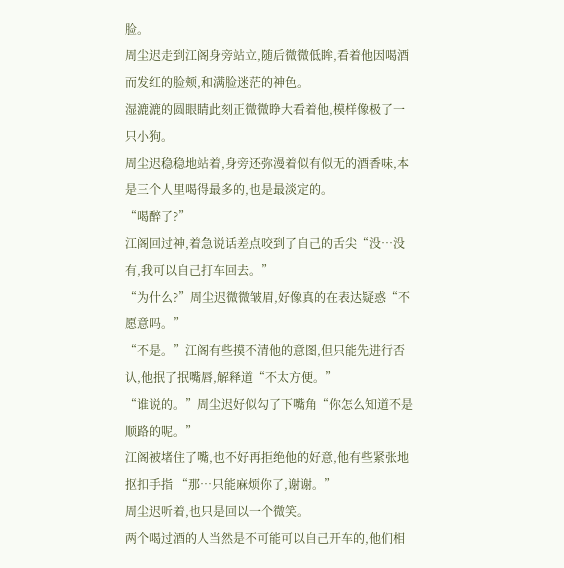脸。
周尘迟走到江阁身旁站立,随后微微低眸,看着他因喝酒而发红的脸颊,和满脸迷茫的神色。
湿漉漉的圆眼睛此刻正微微睁大看着他,模样像极了一只小狗。
周尘迟稳稳地站着,身旁还弥漫着似有似无的酒香味,本是三个人里喝得最多的,也是最淡定的。
“喝醉了?”
江阁回过神,着急说话差点咬到了自己的舌尖“没…没有,我可以自己打车回去。”
“为什么?”周尘迟微微皱眉,好像真的在表达疑惑“不愿意吗。”
“不是。”江阁有些摸不清他的意图,但只能先进行否认,他抿了抿嘴唇,解释道“不太方便。”
“谁说的。”周尘迟好似勾了下嘴角“你怎么知道不是顺路的呢。”
江阁被堵住了嘴,也不好再拒绝他的好意,他有些紧张地抠扣手指 “那…只能麻烦你了,谢谢。”
周尘迟听着,也只是回以一个微笑。
两个喝过酒的人当然是不可能可以自己开车的,他们相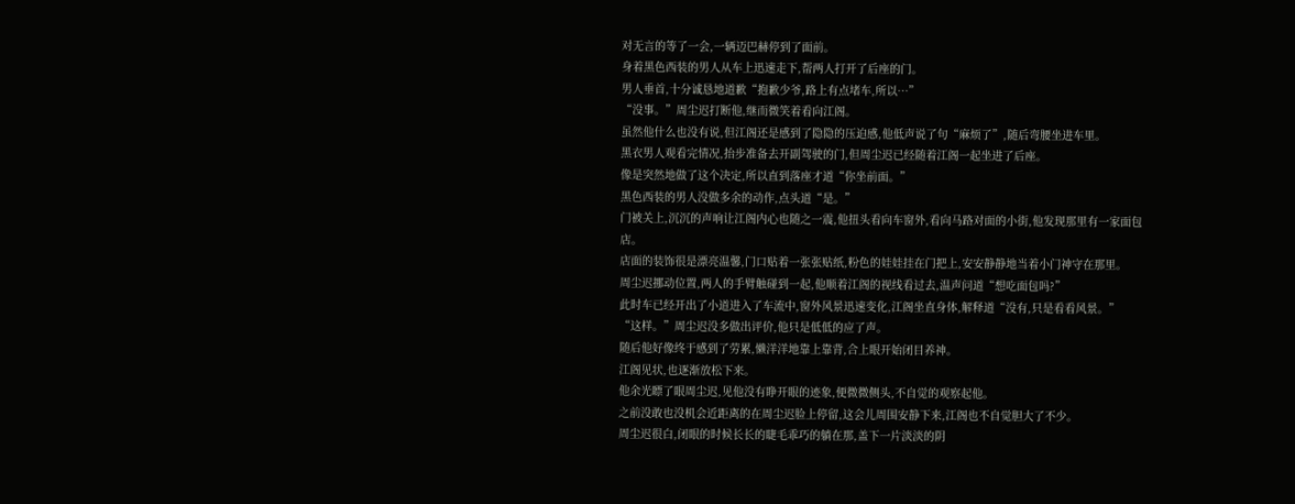对无言的等了一会,一辆迈巴赫停到了面前。
身着黑色西装的男人从车上迅速走下,帮两人打开了后座的门。
男人垂首,十分诚恳地道歉“抱歉少爷,路上有点堵车,所以…”
“没事。”周尘迟打断他,继而微笑着看向江阁。
虽然他什么也没有说,但江阁还是感到了隐隐的压迫感,他低声说了句“麻烦了”,随后弯腰坐进车里。
黑衣男人观看完情况,抬步准备去开副驾驶的门,但周尘迟已经随着江阁一起坐进了后座。
像是突然地做了这个决定,所以直到落座才道“你坐前面。”
黑色西装的男人没做多余的动作,点头道“是。”
门被关上,沉沉的声响让江阁内心也随之一震,他扭头看向车窗外,看向马路对面的小街,他发现那里有一家面包店。
店面的装饰很是漂亮温馨,门口贴着一张张贴纸,粉色的娃娃挂在门把上,安安静静地当着小门神守在那里。
周尘迟挪动位置,两人的手臂触碰到一起,他顺着江阁的视线看过去,温声问道“想吃面包吗?”
此时车已经开出了小道进入了车流中,窗外风景迅速变化,江阁坐直身体,解释道“没有,只是看看风景。”
“这样。”周尘迟没多做出评价,他只是低低的应了声。
随后他好像终于感到了劳累,懒洋洋地靠上靠背,合上眼开始闭目养神。
江阁见状,也逐渐放松下来。
他余光瞟了眼周尘迟,见他没有睁开眼的迹象,便微微侧头,不自觉的观察起他。
之前没敢也没机会近距离的在周尘迟脸上停留,这会儿周围安静下来,江阁也不自觉胆大了不少。
周尘迟很白,闭眼的时候长长的睫毛乖巧的躺在那,盖下一片淡淡的阴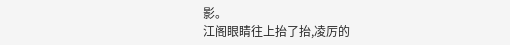影。
江阁眼睛往上抬了抬,凌厉的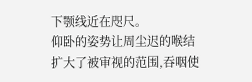下颚线近在咫尺。
仰卧的姿势让周尘迟的喉结扩大了被审视的范围,吞咽使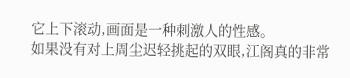它上下滚动,画面是一种刺激人的性感。
如果没有对上周尘迟轻挑起的双眼,江阁真的非常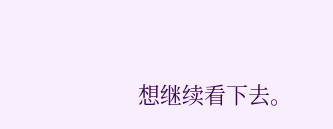想继续看下去。